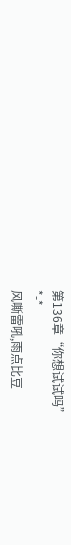第136章“你想试试吗”
*-*
风嘶雷吼,雨点比豆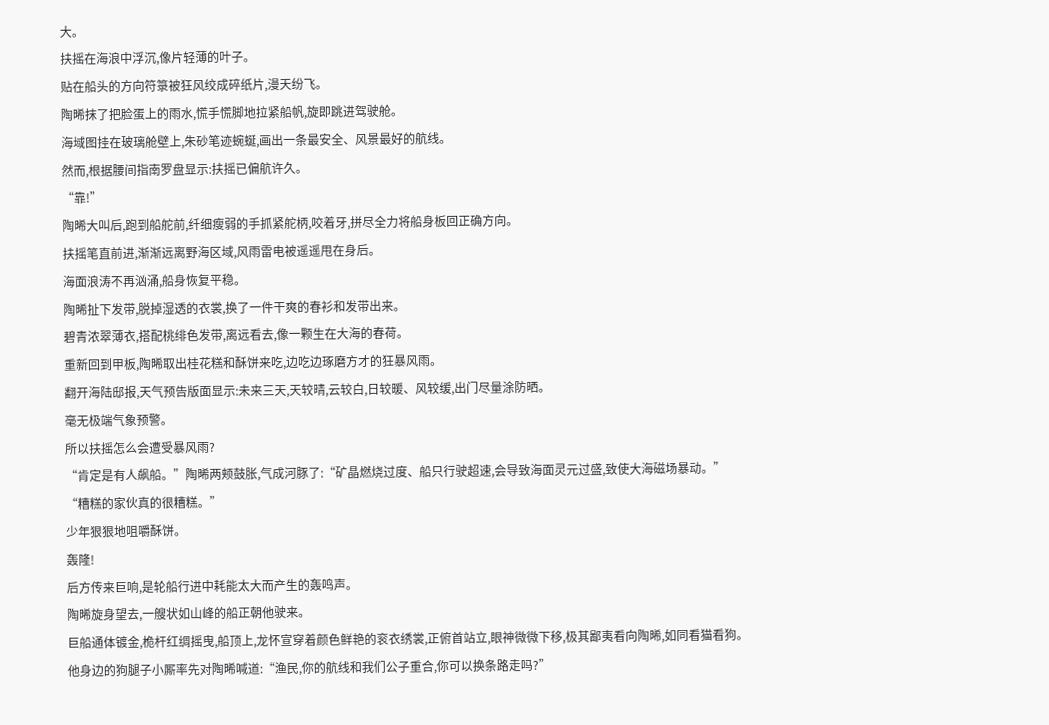大。
扶摇在海浪中浮沉,像片轻薄的叶子。
贴在船头的方向符箓被狂风绞成碎纸片,漫天纷飞。
陶晞抹了把脸蛋上的雨水,慌手慌脚地拉紧船帆,旋即跳进驾驶舱。
海域图挂在玻璃舱壁上,朱砂笔迹蜿蜒,画出一条最安全、风景最好的航线。
然而,根据腰间指南罗盘显示:扶摇已偏航许久。
“靠!”
陶晞大叫后,跑到船舵前,纤细瘦弱的手抓紧舵柄,咬着牙,拼尽全力将船身板回正确方向。
扶摇笔直前进,渐渐远离野海区域,风雨雷电被遥遥甩在身后。
海面浪涛不再汹涌,船身恢复平稳。
陶晞扯下发带,脱掉湿透的衣裳,换了一件干爽的春衫和发带出来。
碧青浓翠薄衣,搭配桃绯色发带,离远看去,像一颗生在大海的春荷。
重新回到甲板,陶晞取出桂花糕和酥饼来吃,边吃边琢磨方才的狂暴风雨。
翻开海陆邸报,天气预告版面显示:未来三天,天较晴,云较白,日较暖、风较缓,出门尽量涂防晒。
毫无极端气象预警。
所以扶摇怎么会遭受暴风雨?
“肯定是有人飙船。”陶晞两颊鼓胀,气成河豚了:“矿晶燃烧过度、船只行驶超速,会导致海面灵元过盛,致使大海磁场暴动。”
“糟糕的家伙真的很糟糕。”
少年狠狠地咀嚼酥饼。
轰隆!
后方传来巨响,是轮船行进中耗能太大而产生的轰鸣声。
陶晞旋身望去,一艘状如山峰的船正朝他驶来。
巨船通体镀金,桅杆红绸摇曳,船顶上,龙怀宣穿着颜色鲜艳的衮衣绣裳,正俯首站立,眼神微微下移,极其鄙夷看向陶晞,如同看猫看狗。
他身边的狗腿子小厮率先对陶晞喊道:“渔民,你的航线和我们公子重合,你可以换条路走吗?”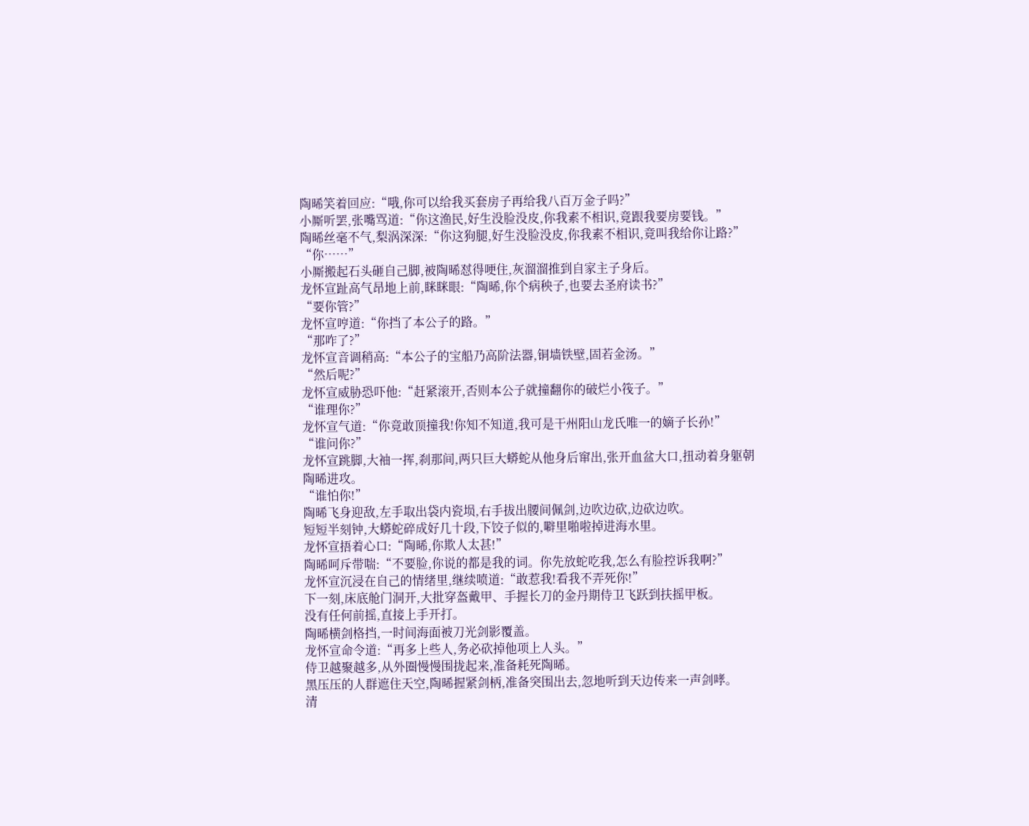陶晞笑着回应:“哦,你可以给我买套房子再给我八百万金子吗?”
小厮听罢,张嘴骂道:“你这渔民,好生没脸没皮,你我素不相识,竟跟我要房要钱。”
陶晞丝毫不气,梨涡深深:“你这狗腿,好生没脸没皮,你我素不相识,竟叫我给你让路?”
“你……”
小厮搬起石头砸自己脚,被陶晞怼得哽住,灰溜溜推到自家主子身后。
龙怀宣趾高气昂地上前,眯眯眼:“陶晞,你个病秧子,也要去圣府读书?”
“要你管?”
龙怀宣哼道:“你挡了本公子的路。”
“那咋了?”
龙怀宣音调稍高:“本公子的宝船乃高阶法器,铜墙铁壁,固若金汤。”
“然后呢?”
龙怀宣威胁恐吓他:“赶紧滚开,否则本公子就撞翻你的破烂小筏子。”
“谁理你?”
龙怀宣气道:“你竟敢顶撞我!你知不知道,我可是干州阳山龙氏唯一的嫡子长孙!”
“谁问你?”
龙怀宣跳脚,大袖一挥,刹那间,两只巨大蟒蛇从他身后窜出,张开血盆大口,扭动着身躯朝陶晞进攻。
“谁怕你!”
陶晞飞身迎敌,左手取出袋内瓷埙,右手拔出腰间佩剑,边吹边砍,边砍边吹。
短短半刻钟,大蟒蛇碎成好几十段,下饺子似的,噼里啪啦掉进海水里。
龙怀宣捂着心口:“陶晞,你欺人太甚!”
陶晞呵斥带喘:“不要脸,你说的都是我的词。你先放蛇吃我,怎么有脸控诉我啊?”
龙怀宣沉浸在自己的情绪里,继续喷道:“敢惹我!看我不弄死你!”
下一刻,床底舱门洞开,大批穿盔戴甲、手握长刀的金丹期侍卫飞跃到扶摇甲板。
没有任何前摇,直接上手开打。
陶晞横剑格挡,一时间海面被刀光剑影覆盖。
龙怀宣命令道:“再多上些人,务必砍掉他项上人头。”
侍卫越聚越多,从外圈慢慢围拢起来,准备耗死陶晞。
黑压压的人群遮住天空,陶晞握紧剑柄,准备突围出去,忽地听到天边传来一声剑哮。
清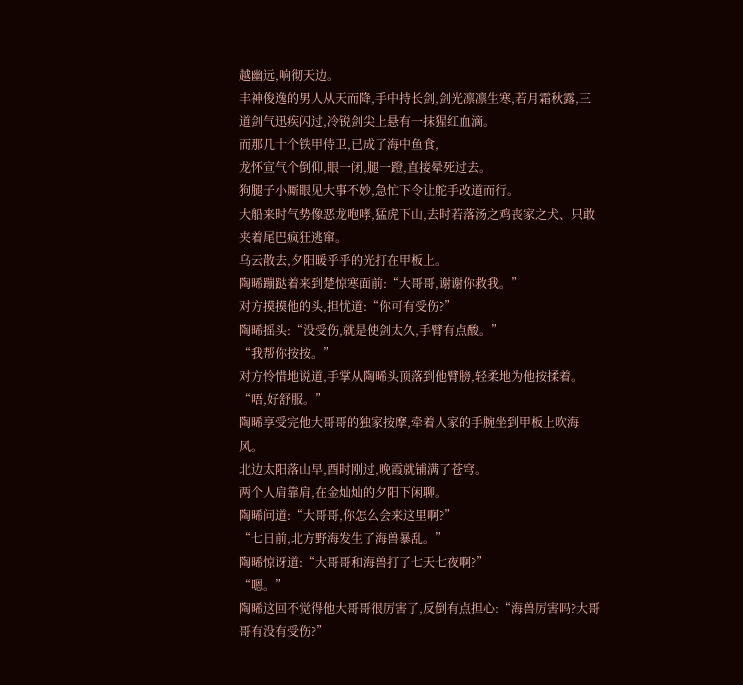越幽远,响彻天边。
丰神俊逸的男人从天而降,手中持长剑,剑光凛凛生寒,若月霜秋露,三道剑气迅疾闪过,冷锐剑尖上悬有一抹猩红血滴。
而那几十个铁甲侍卫,已成了海中鱼食,
龙怀宣气个倒仰,眼一闭,腿一蹬,直接晕死过去。
狗腿子小厮眼见大事不妙,急忙下令让舵手改道而行。
大船来时气势像恶龙咆哮,猛虎下山,去时若落汤之鸡丧家之犬、只敢夹着尾巴疯狂逃窜。
乌云散去,夕阳暖乎乎的光打在甲板上。
陶晞蹦跶着来到楚惊寒面前:“大哥哥,谢谢你救我。”
对方摸摸他的头,担忧道:“你可有受伤?”
陶晞摇头:“没受伤,就是使剑太久,手臂有点酸。”
“我帮你按按。”
对方怜惜地说道,手掌从陶晞头顶落到他臂膀,轻柔地为他按揉着。
“唔,好舒服。”
陶晞享受完他大哥哥的独家按摩,牵着人家的手腕坐到甲板上吹海风。
北边太阳落山早,酉时刚过,晚霞就铺满了苍穹。
两个人肩靠肩,在金灿灿的夕阳下闲聊。
陶晞问道:“大哥哥,你怎么会来这里啊?”
“七日前,北方野海发生了海兽暴乱。”
陶晞惊讶道:“大哥哥和海兽打了七天七夜啊?”
“嗯。”
陶晞这回不觉得他大哥哥很厉害了,反倒有点担心:“海兽厉害吗?大哥哥有没有受伤?”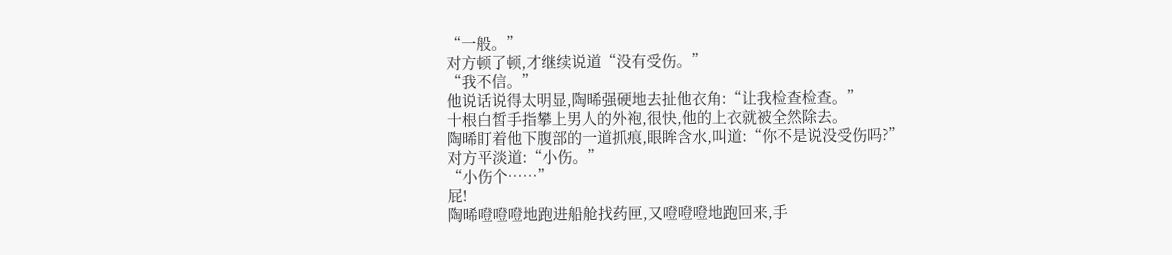“一般。”
对方顿了顿,才继续说道“没有受伤。”
“我不信。”
他说话说得太明显,陶晞强硬地去扯他衣角:“让我检查检查。”
十根白皙手指攀上男人的外袍,很快,他的上衣就被全然除去。
陶晞盯着他下腹部的一道抓痕,眼眸含水,叫道:“你不是说没受伤吗?”
对方平淡道:“小伤。”
“小伤个……”
屁!
陶晞噔噔噔地跑进船舱找药匣,又噔噔噔地跑回来,手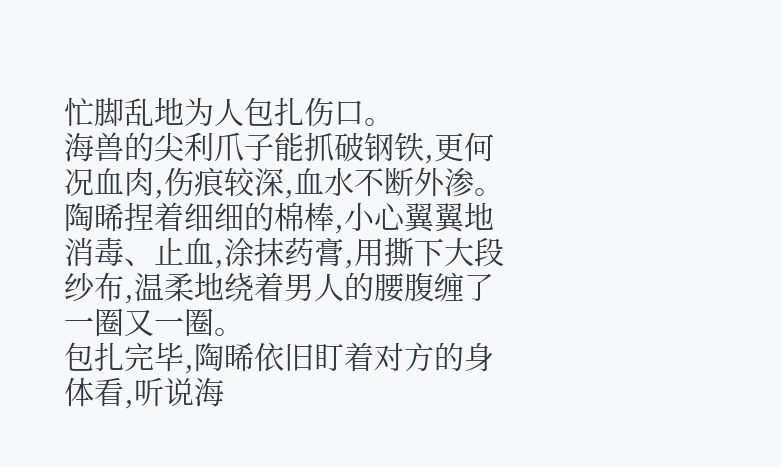忙脚乱地为人包扎伤口。
海兽的尖利爪子能抓破钢铁,更何况血肉,伤痕较深,血水不断外渗。
陶晞捏着细细的棉棒,小心翼翼地消毒、止血,涂抹药膏,用撕下大段纱布,温柔地绕着男人的腰腹缠了一圈又一圈。
包扎完毕,陶晞依旧盯着对方的身体看,听说海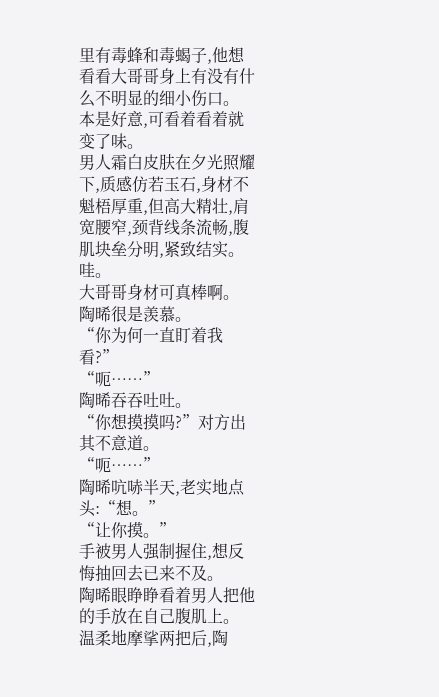里有毒蜂和毒蝎子,他想看看大哥哥身上有没有什么不明显的细小伤口。
本是好意,可看着看着就变了味。
男人霜白皮肤在夕光照耀下,质感仿若玉石,身材不魁梧厚重,但高大精壮,肩宽腰窄,颈背线条流畅,腹肌块垒分明,紧致结实。
哇。
大哥哥身材可真棒啊。
陶晞很是羡慕。
“你为何一直盯着我看?”
“呃……”
陶晞吞吞吐吐。
“你想摸摸吗?”对方出其不意道。
“呃……”
陶晞吭哧半天,老实地点头:“想。”
“让你摸。”
手被男人强制握住,想反悔抽回去已来不及。
陶晞眼睁睁看着男人把他的手放在自己腹肌上。
温柔地摩挲两把后,陶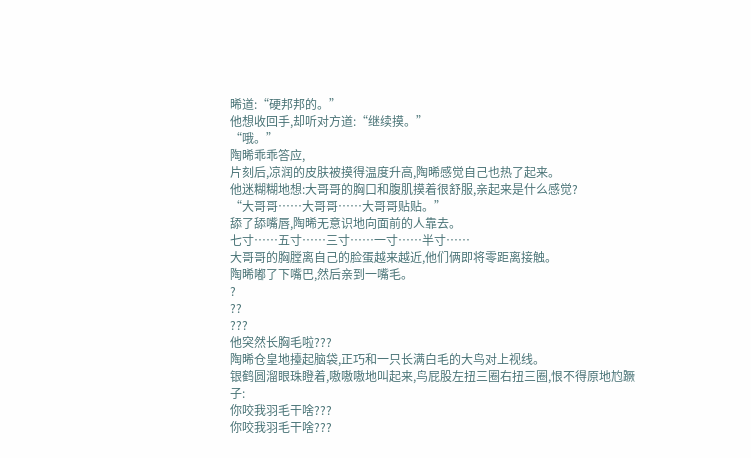晞道:“硬邦邦的。”
他想收回手,却听对方道:“继续摸。”
“哦。”
陶晞乖乖答应,
片刻后,凉润的皮肤被摸得温度升高,陶晞感觉自己也热了起来。
他迷糊糊地想:大哥哥的胸口和腹肌摸着很舒服,亲起来是什么感觉?
“大哥哥……大哥哥……大哥哥贴贴。”
舔了舔嘴唇,陶晞无意识地向面前的人靠去。
七寸……五寸……三寸……一寸……半寸……
大哥哥的胸膛离自己的脸蛋越来越近,他们俩即将零距离接触。
陶晞嘟了下嘴巴,然后亲到一嘴毛。
?
??
???
他突然长胸毛啦???
陶晞仓皇地擡起脑袋,正巧和一只长满白毛的大鸟对上视线。
银鹤圆溜眼珠瞪着,嗷嗷嗷地叫起来,鸟屁股左扭三圈右扭三圈,恨不得原地尥蹶子:
你咬我羽毛干啥???
你咬我羽毛干啥???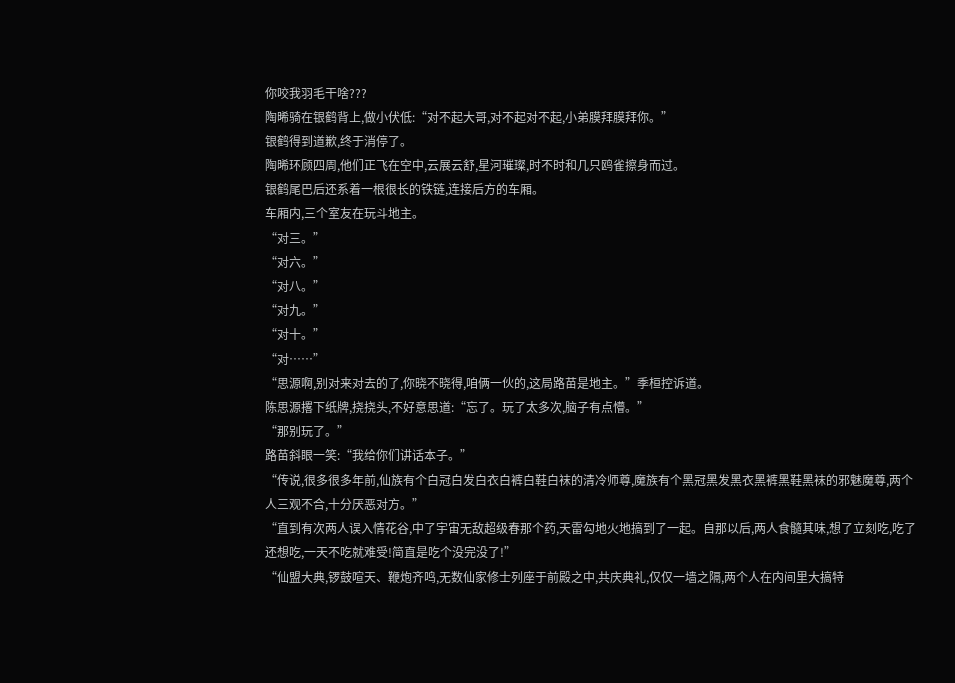你咬我羽毛干啥???
陶晞骑在银鹤背上,做小伏低:“对不起大哥,对不起对不起,小弟膜拜膜拜你。”
银鹤得到道歉,终于消停了。
陶晞环顾四周,他们正飞在空中,云展云舒,星河璀璨,时不时和几只鸥雀擦身而过。
银鹤尾巴后还系着一根很长的铁链,连接后方的车厢。
车厢内,三个室友在玩斗地主。
“对三。”
“对六。”
“对八。”
“对九。”
“对十。”
“对……”
“思源啊,别对来对去的了,你晓不晓得,咱俩一伙的,这局路苗是地主。”季桓控诉道。
陈思源撂下纸牌,挠挠头,不好意思道:“忘了。玩了太多次,脑子有点懵。”
“那别玩了。”
路苗斜眼一笑:“我给你们讲话本子。”
“传说,很多很多年前,仙族有个白冠白发白衣白裤白鞋白袜的清冷师尊,魔族有个黑冠黑发黑衣黑裤黑鞋黑袜的邪魅魔尊,两个人三观不合,十分厌恶对方。”
“直到有次两人误入情花谷,中了宇宙无敌超级春那个药,天雷勾地火地搞到了一起。自那以后,两人食髓其味,想了立刻吃,吃了还想吃,一天不吃就难受!简直是吃个没完没了!”
“仙盟大典,锣鼓喧天、鞭炮齐鸣,无数仙家修士列座于前殿之中,共庆典礼,仅仅一墙之隔,两个人在内间里大搞特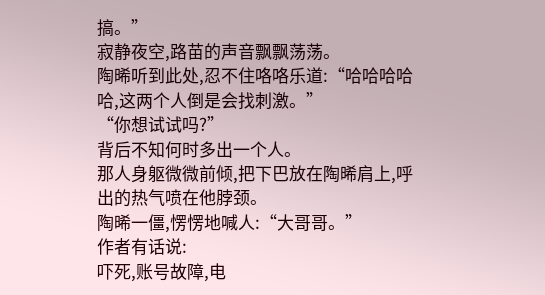搞。”
寂静夜空,路苗的声音飘飘荡荡。
陶晞听到此处,忍不住咯咯乐道:“哈哈哈哈哈,这两个人倒是会找刺激。”
“你想试试吗?”
背后不知何时多出一个人。
那人身躯微微前倾,把下巴放在陶晞肩上,呼出的热气喷在他脖颈。
陶晞一僵,愣愣地喊人:“大哥哥。”
作者有话说:
吓死,账号故障,电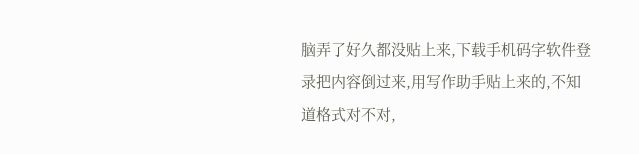脑弄了好久都没贴上来,下载手机码字软件登录把内容倒过来,用写作助手贴上来的,不知道格式对不对,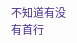不知道有没有首行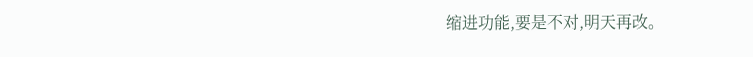缩进功能,要是不对,明天再改。